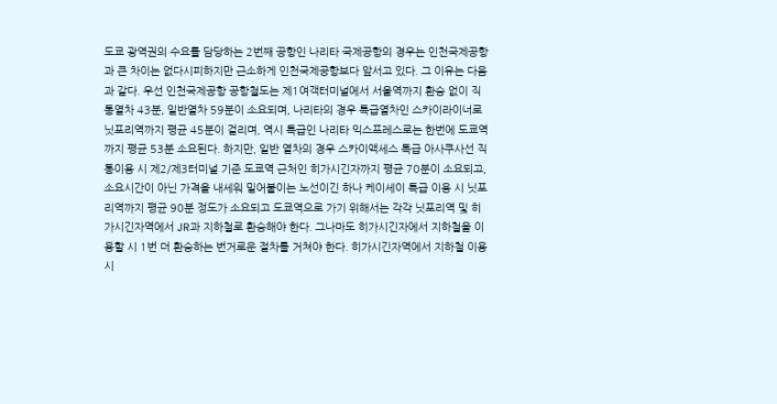도쿄 광역권의 수요를 담당하는 2번째 공항인 나리타 국제공항의 경우는 인천국제공항과 큰 차이는 없다시피하지만 근소하게 인천국제공항보다 앞서고 있다. 그 이유는 다음과 같다. 우선 인천국제공항 공항철도는 제1여객터미널에서 서울역까지 환승 없이 직통열차 43분, 일반열차 59분이 소요되며, 나리타의 경우 특급열차인 스카이라이너로 닛포리역까지 평균 45분이 걸리며, 역시 특급인 나리타 익스프레스로는 한번에 도쿄역까지 평균 53분 소요된다. 하지만, 일반 열차의 경우 스카이액세스 특급 아사쿠사선 직통이용 시 제2/제3터미널 기준 도쿄역 근처인 히가시긴자까지 평균 70분이 소요되고, 소요시간이 아닌 가격을 내세워 밀어붙이는 노선이긴 하나 케이세이 특급 이용 시 닛포리역까지 평균 90분 정도가 소요되고 도쿄역으로 가기 위해서는 각각 닛포리역 및 히가시긴자역에서 JR과 지하철로 환승해야 한다. 그나마도 히가시긴자에서 지하철을 이용할 시 1번 더 환승하는 번거로운 절차를 거쳐야 한다. 히가시긴자역에서 지하철 이용 시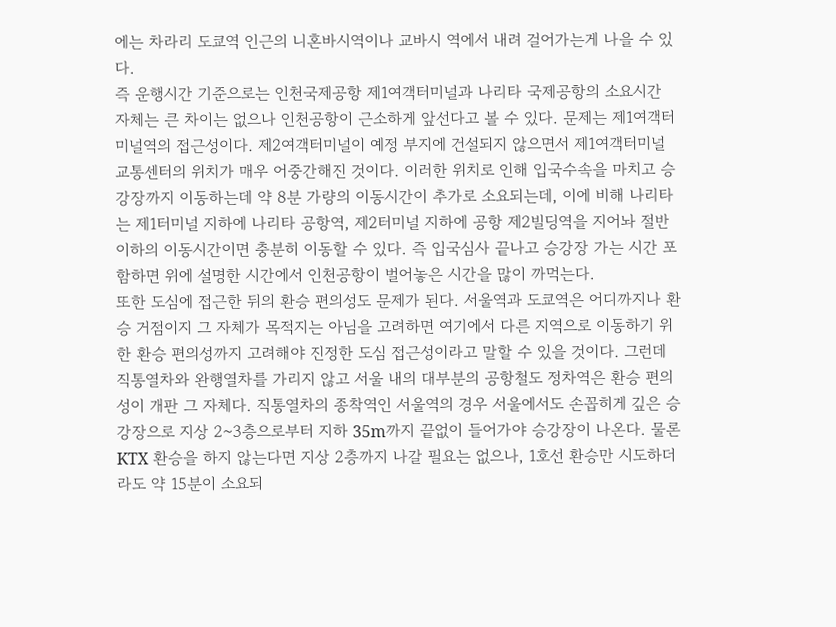에는 차라리 도쿄역 인근의 니혼바시역이나 교바시 역에서 내려 걸어가는게 나을 수 있다.
즉 운행시간 기준으로는 인천국제공항 제1여객터미널과 나리타 국제공항의 소요시간 자체는 큰 차이는 없으나 인천공항이 근소하게 앞선다고 볼 수 있다. 문제는 제1여객터미널역의 접근성이다. 제2여객터미널이 예정 부지에 건설되지 않으면서 제1여객터미널 교통센터의 위치가 매우 어중간해진 것이다. 이러한 위치로 인해 입국수속을 마치고 승강장까지 이동하는데 약 8분 가량의 이동시간이 추가로 소요되는데, 이에 비해 나리타는 제1터미널 지하에 나리타 공항역, 제2터미널 지하에 공항 제2빌딩역을 지어놔 절반 이하의 이동시간이면 충분히 이동할 수 있다. 즉 입국심사 끝나고 승강장 가는 시간 포함하면 위에 설명한 시간에서 인천공항이 벌어놓은 시간을 많이 까먹는다.
또한 도심에 접근한 뒤의 환승 편의성도 문제가 된다. 서울역과 도쿄역은 어디까지나 환승 거점이지 그 자체가 목적지는 아님을 고려하면 여기에서 다른 지역으로 이동하기 위한 환승 편의성까지 고려해야 진정한 도심 접근성이라고 말할 수 있을 것이다. 그런데 직통열차와 완행열차를 가리지 않고 서울 내의 대부분의 공항철도 정차역은 환승 편의성이 개판 그 자체다. 직통열차의 종착역인 서울역의 경우 서울에서도 손꼽히게 깊은 승강장으로 지상 2~3층으로부터 지하 35m까지 끝없이 들어가야 승강장이 나온다. 물론 KTX 환승을 하지 않는다면 지상 2층까지 나갈 필요는 없으나, 1호선 환승만 시도하더라도 약 15분이 소요되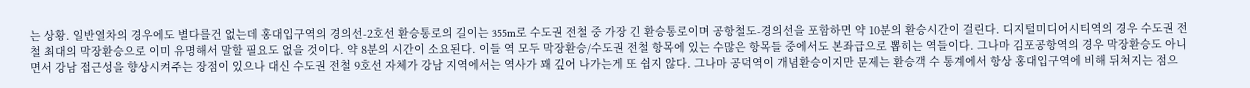는 상황. 일반열차의 경우에도 별다를건 없는데 홍대입구역의 경의선-2호선 환승통로의 길이는 355m로 수도권 전철 중 가장 긴 환승통로이며 공항철도-경의선을 포함하면 약 10분의 환승시간이 걸린다. 디지털미디어시티역의 경우 수도권 전철 최대의 막장환승으로 이미 유명해서 말할 필요도 없을 것이다. 약 8분의 시간이 소요된다. 이들 역 모두 막장환승/수도권 전철 항목에 있는 수많은 항목들 중에서도 본좌급으로 뽑히는 역들이다. 그나마 김포공항역의 경우 막장환승도 아니면서 강남 접근성을 향상시켜주는 장점이 있으나 대신 수도권 전철 9호선 자체가 강남 지역에서는 역사가 꽤 깊어 나가는게 또 쉽지 않다. 그나마 공덕역이 개념환승이지만 문제는 환승객 수 통계에서 항상 홍대입구역에 비해 뒤쳐지는 점으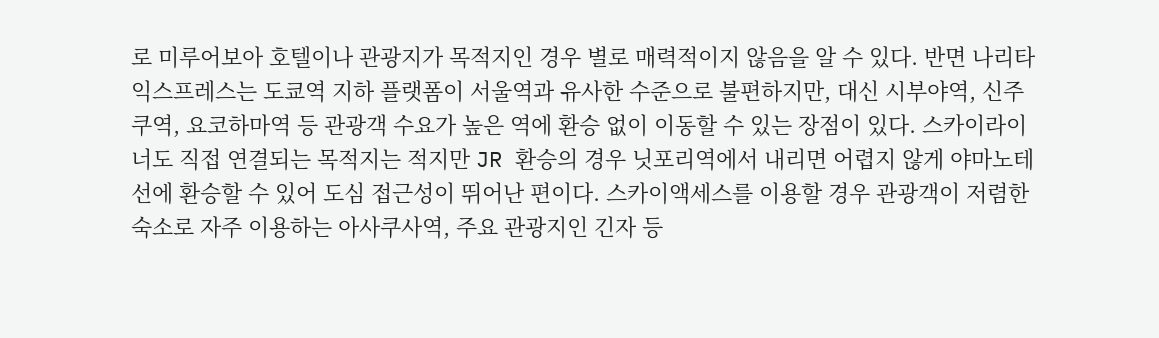로 미루어보아 호텔이나 관광지가 목적지인 경우 별로 매력적이지 않음을 알 수 있다. 반면 나리타 익스프레스는 도쿄역 지하 플랫폼이 서울역과 유사한 수준으로 불편하지만, 대신 시부야역, 신주쿠역, 요코하마역 등 관광객 수요가 높은 역에 환승 없이 이동할 수 있는 장점이 있다. 스카이라이너도 직접 연결되는 목적지는 적지만 JR 환승의 경우 닛포리역에서 내리면 어렵지 않게 야마노테선에 환승할 수 있어 도심 접근성이 뛰어난 편이다. 스카이액세스를 이용할 경우 관광객이 저렴한 숙소로 자주 이용하는 아사쿠사역, 주요 관광지인 긴자 등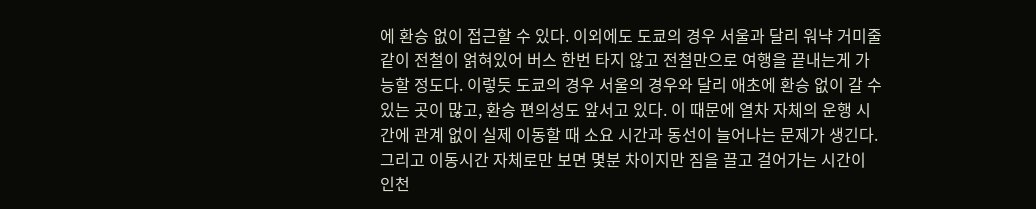에 환승 없이 접근할 수 있다. 이외에도 도쿄의 경우 서울과 달리 워냑 거미줄같이 전철이 얽혀있어 버스 한번 타지 않고 전철만으로 여행을 끝내는게 가능할 정도다. 이렇듯 도쿄의 경우 서울의 경우와 달리 애초에 환승 없이 갈 수 있는 곳이 많고, 환승 편의성도 앞서고 있다. 이 때문에 열차 자체의 운행 시간에 관계 없이 실제 이동할 때 소요 시간과 동선이 늘어나는 문제가 생긴다. 그리고 이동시간 자체로만 보면 몇분 차이지만 짐을 끌고 걸어가는 시간이 인천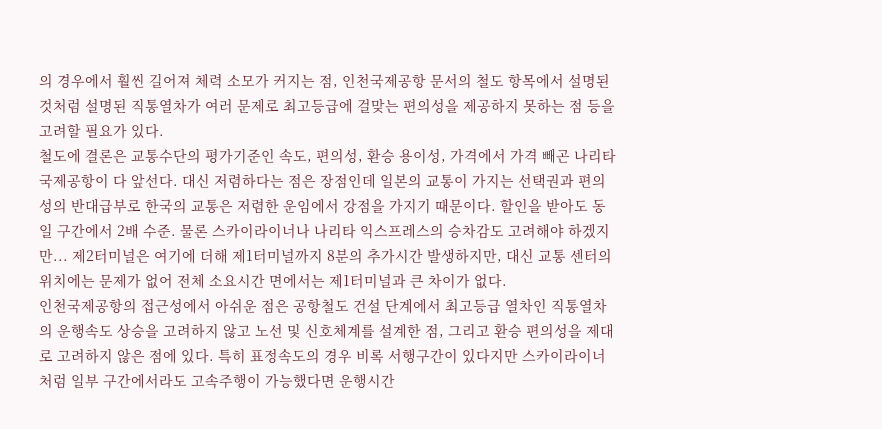의 경우에서 훨씬 길어져 체력 소모가 커지는 점, 인천국제공항 문서의 철도 항목에서 설명된 것처럼 설명된 직통열차가 여러 문제로 최고등급에 걸맞는 편의성을 제공하지 못하는 점 등을 고려할 필요가 있다.
철도에 결론은 교통수단의 평가기준인 속도, 편의성, 환승 용이성, 가격에서 가격 빼곤 나리타 국제공항이 다 앞선다. 대신 저렴하다는 점은 장점인데 일본의 교통이 가지는 선택권과 편의성의 반대급부로 한국의 교통은 저렴한 운임에서 강점을 가지기 때문이다. 할인을 받아도 동일 구간에서 2배 수준. 물론 스카이라이너나 나리타 익스프레스의 승차감도 고려해야 하겠지만... 제2터미널은 여기에 더해 제1터미널까지 8분의 추가시간 발생하지만, 대신 교통 센터의 위치에는 문제가 없어 전체 소요시간 면에서는 제1터미널과 큰 차이가 없다.
인천국제공항의 접근성에서 아쉬운 점은 공항철도 건설 단계에서 최고등급 열차인 직통열차의 운행속도 상승을 고려하지 않고 노선 및 신호체계를 설계한 점, 그리고 환승 편의성을 제대로 고려하지 않은 점에 있다. 특히 표정속도의 경우 비록 서행구간이 있다지만 스카이라이너처럼 일부 구간에서라도 고속주행이 가능했다면 운행시간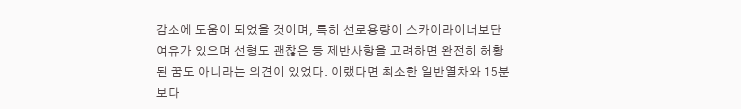감소에 도움이 되었을 것이며, 특히 선로용량이 스카이라이너보단 여유가 있으며 선형도 괜찮은 등 제반사항을 고려하면 완전히 허황된 꿈도 아니라는 의견이 있었다. 이랬다면 최소한 일반열차와 15분보다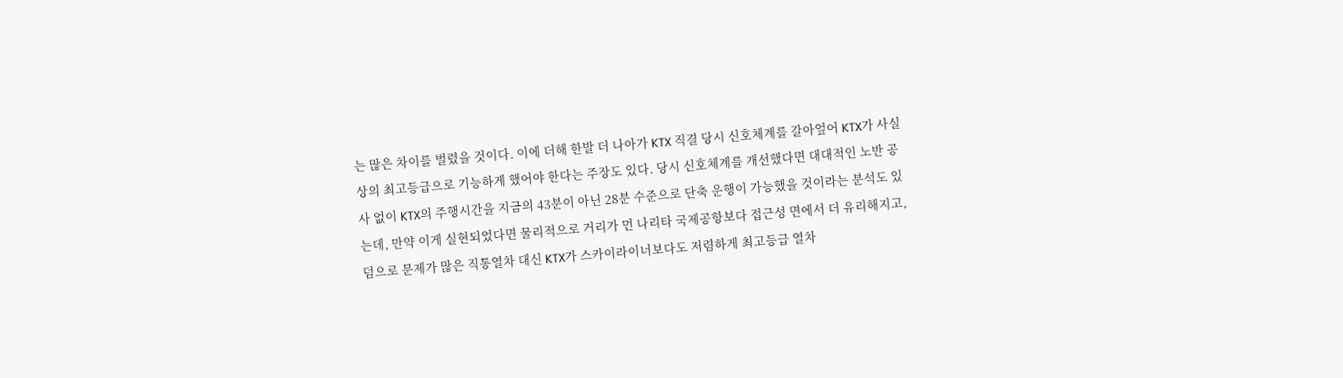는 많은 차이를 벌렸을 것이다. 이에 더해 한발 더 나아가 KTX 직결 당시 신호체계를 갈아엎어 KTX가 사실상의 최고등급으로 기능하게 했어야 한다는 주장도 있다. 당시 신호체계를 개선했다면 대대적인 노반 공사 없이 KTX의 주행시간을 지금의 43분이 아닌 28분 수준으로 단축 운행이 가능했을 것이라는 분석도 있는데, 만약 이게 실현되었다면 물리적으로 거리가 먼 나리타 국제공항보다 접근성 면에서 더 유리해지고, 덤으로 문제가 많은 직통열차 대신 KTX가 스카이라이너보다도 저렴하게 최고등급 열차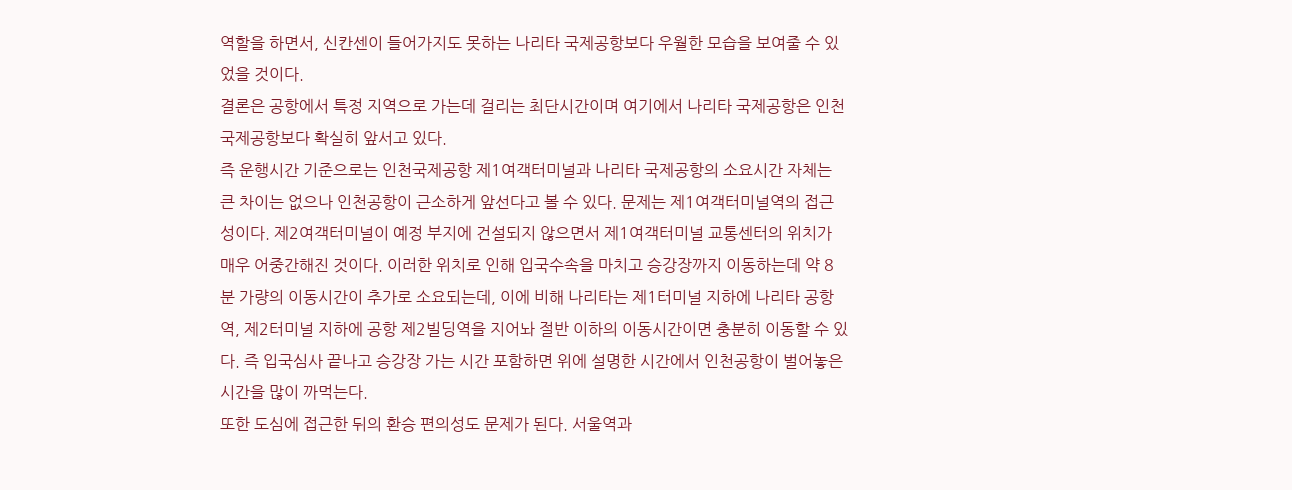역할을 하면서, 신칸센이 들어가지도 못하는 나리타 국제공항보다 우월한 모습을 보여줄 수 있었을 것이다.
결론은 공항에서 특정 지역으로 가는데 걸리는 최단시간이며 여기에서 나리타 국제공항은 인천국제공항보다 확실히 앞서고 있다.
즉 운행시간 기준으로는 인천국제공항 제1여객터미널과 나리타 국제공항의 소요시간 자체는 큰 차이는 없으나 인천공항이 근소하게 앞선다고 볼 수 있다. 문제는 제1여객터미널역의 접근성이다. 제2여객터미널이 예정 부지에 건설되지 않으면서 제1여객터미널 교통센터의 위치가 매우 어중간해진 것이다. 이러한 위치로 인해 입국수속을 마치고 승강장까지 이동하는데 약 8분 가량의 이동시간이 추가로 소요되는데, 이에 비해 나리타는 제1터미널 지하에 나리타 공항역, 제2터미널 지하에 공항 제2빌딩역을 지어놔 절반 이하의 이동시간이면 충분히 이동할 수 있다. 즉 입국심사 끝나고 승강장 가는 시간 포함하면 위에 설명한 시간에서 인천공항이 벌어놓은 시간을 많이 까먹는다.
또한 도심에 접근한 뒤의 환승 편의성도 문제가 된다. 서울역과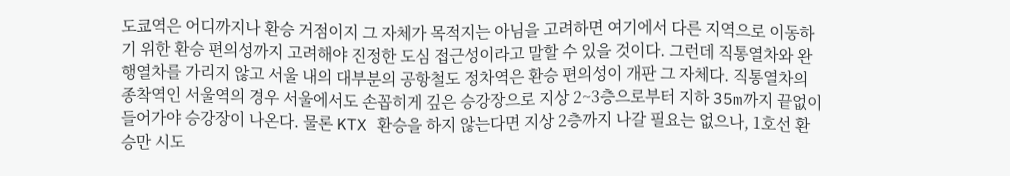도쿄역은 어디까지나 환승 거점이지 그 자체가 목적지는 아님을 고려하면 여기에서 다른 지역으로 이동하기 위한 환승 편의성까지 고려해야 진정한 도심 접근성이라고 말할 수 있을 것이다. 그런데 직통열차와 완행열차를 가리지 않고 서울 내의 대부분의 공항철도 정차역은 환승 편의성이 개판 그 자체다. 직통열차의 종착역인 서울역의 경우 서울에서도 손꼽히게 깊은 승강장으로 지상 2~3층으로부터 지하 35m까지 끝없이 들어가야 승강장이 나온다. 물론 KTX 환승을 하지 않는다면 지상 2층까지 나갈 필요는 없으나, 1호선 환승만 시도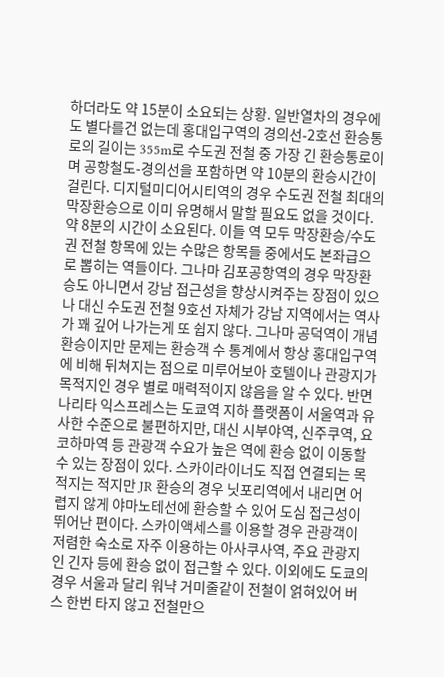하더라도 약 15분이 소요되는 상황. 일반열차의 경우에도 별다를건 없는데 홍대입구역의 경의선-2호선 환승통로의 길이는 355m로 수도권 전철 중 가장 긴 환승통로이며 공항철도-경의선을 포함하면 약 10분의 환승시간이 걸린다. 디지털미디어시티역의 경우 수도권 전철 최대의 막장환승으로 이미 유명해서 말할 필요도 없을 것이다. 약 8분의 시간이 소요된다. 이들 역 모두 막장환승/수도권 전철 항목에 있는 수많은 항목들 중에서도 본좌급으로 뽑히는 역들이다. 그나마 김포공항역의 경우 막장환승도 아니면서 강남 접근성을 향상시켜주는 장점이 있으나 대신 수도권 전철 9호선 자체가 강남 지역에서는 역사가 꽤 깊어 나가는게 또 쉽지 않다. 그나마 공덕역이 개념환승이지만 문제는 환승객 수 통계에서 항상 홍대입구역에 비해 뒤쳐지는 점으로 미루어보아 호텔이나 관광지가 목적지인 경우 별로 매력적이지 않음을 알 수 있다. 반면 나리타 익스프레스는 도쿄역 지하 플랫폼이 서울역과 유사한 수준으로 불편하지만, 대신 시부야역, 신주쿠역, 요코하마역 등 관광객 수요가 높은 역에 환승 없이 이동할 수 있는 장점이 있다. 스카이라이너도 직접 연결되는 목적지는 적지만 JR 환승의 경우 닛포리역에서 내리면 어렵지 않게 야마노테선에 환승할 수 있어 도심 접근성이 뛰어난 편이다. 스카이액세스를 이용할 경우 관광객이 저렴한 숙소로 자주 이용하는 아사쿠사역, 주요 관광지인 긴자 등에 환승 없이 접근할 수 있다. 이외에도 도쿄의 경우 서울과 달리 워냑 거미줄같이 전철이 얽혀있어 버스 한번 타지 않고 전철만으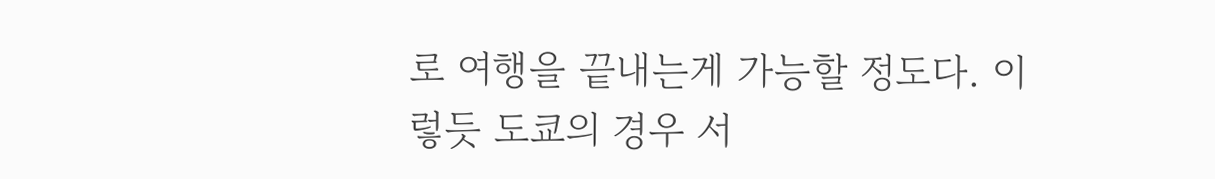로 여행을 끝내는게 가능할 정도다. 이렇듯 도쿄의 경우 서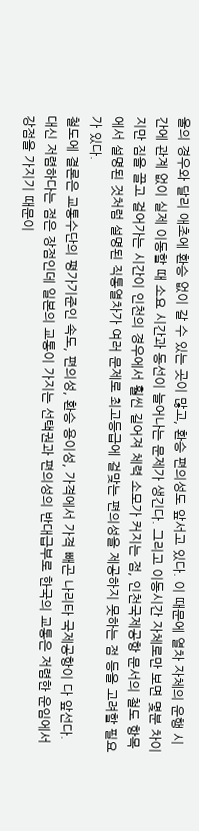울의 경우와 달리 애초에 환승 없이 갈 수 있는 곳이 많고, 환승 편의성도 앞서고 있다. 이 때문에 열차 자체의 운행 시간에 관계 없이 실제 이동할 때 소요 시간과 동선이 늘어나는 문제가 생긴다. 그리고 이동시간 자체로만 보면 몇분 차이지만 짐을 끌고 걸어가는 시간이 인천의 경우에서 훨씬 길어져 체력 소모가 커지는 점, 인천국제공항 문서의 철도 항목에서 설명된 것처럼 설명된 직통열차가 여러 문제로 최고등급에 걸맞는 편의성을 제공하지 못하는 점 등을 고려할 필요가 있다.
철도에 결론은 교통수단의 평가기준인 속도, 편의성, 환승 용이성, 가격에서 가격 빼곤 나리타 국제공항이 다 앞선다. 대신 저렴하다는 점은 장점인데 일본의 교통이 가지는 선택권과 편의성의 반대급부로 한국의 교통은 저렴한 운임에서 강점을 가지기 때문이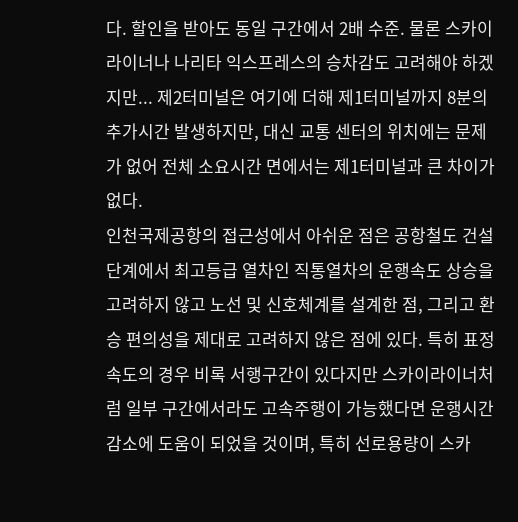다. 할인을 받아도 동일 구간에서 2배 수준. 물론 스카이라이너나 나리타 익스프레스의 승차감도 고려해야 하겠지만... 제2터미널은 여기에 더해 제1터미널까지 8분의 추가시간 발생하지만, 대신 교통 센터의 위치에는 문제가 없어 전체 소요시간 면에서는 제1터미널과 큰 차이가 없다.
인천국제공항의 접근성에서 아쉬운 점은 공항철도 건설 단계에서 최고등급 열차인 직통열차의 운행속도 상승을 고려하지 않고 노선 및 신호체계를 설계한 점, 그리고 환승 편의성을 제대로 고려하지 않은 점에 있다. 특히 표정속도의 경우 비록 서행구간이 있다지만 스카이라이너처럼 일부 구간에서라도 고속주행이 가능했다면 운행시간 감소에 도움이 되었을 것이며, 특히 선로용량이 스카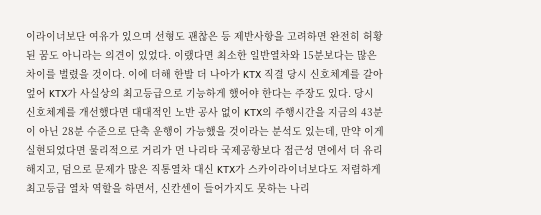이라이너보단 여유가 있으며 선형도 괜찮은 등 제반사항을 고려하면 완전히 허황된 꿈도 아니라는 의견이 있었다. 이랬다면 최소한 일반열차와 15분보다는 많은 차이를 벌렸을 것이다. 이에 더해 한발 더 나아가 KTX 직결 당시 신호체계를 갈아엎어 KTX가 사실상의 최고등급으로 기능하게 했어야 한다는 주장도 있다. 당시 신호체계를 개선했다면 대대적인 노반 공사 없이 KTX의 주행시간을 지금의 43분이 아닌 28분 수준으로 단축 운행이 가능했을 것이라는 분석도 있는데, 만약 이게 실현되었다면 물리적으로 거리가 먼 나리타 국제공항보다 접근성 면에서 더 유리해지고, 덤으로 문제가 많은 직통열차 대신 KTX가 스카이라이너보다도 저렴하게 최고등급 열차 역할을 하면서, 신칸센이 들어가지도 못하는 나리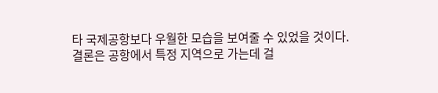타 국제공항보다 우월한 모습을 보여줄 수 있었을 것이다.
결론은 공항에서 특정 지역으로 가는데 걸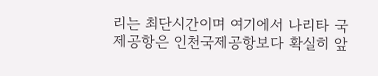리는 최단시간이며 여기에서 나리타 국제공항은 인천국제공항보다 확실히 앞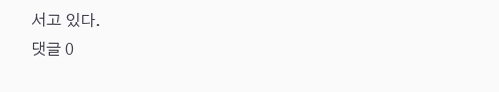서고 있다.
댓글 0